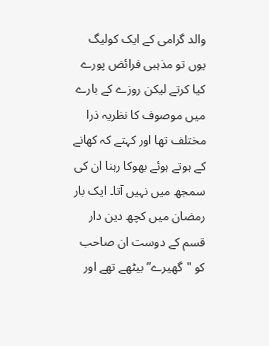والد گرامی کے ایک کولیگ یوں تو مذہبی فرائض پورے کیا کرتے لیکن روزے کے بارے میں موصوف کا نظریہ ذرا مختلف تھا اور کہتے کہ کھانے کے ہوتے ہوئے بھوکا رہنا ان کی سمجھ میں نہیں آتا۔ ایک بار رمضان میں کچھ دین دار قسم کے دوست ان صاحب کو "گھیرے” بیٹھے تھے اور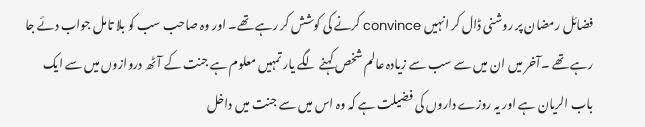فضائل رمضان پر روشنی ڈال کر انہیں convince کرنے کی کوشش کر رہے تھے۔ اور وہ صاحب سب کو بلا تامل جواب دئے جا رہے تھے ۔آخر میں ان میں سے سب سے زیادہ عالم شخص کہنے لگے یار تمہیں معلوم ہے جنت کے آٹھ دروازوں میں سے ایک باب الریان ہے اور یہ روزے داروں کی فضیلت ہے کہ وہ اس میں سے جنت میں داخل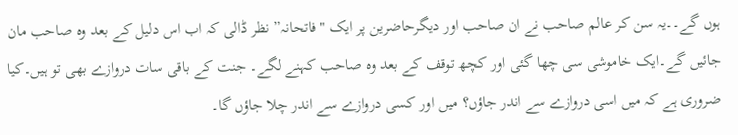ہوں گے۔۔یہ سن کر عالم صاحب نے ان صاحب اور دیگرحاضرین پر ایک "فاتحانہ” نظر ڈالی کہ اب اس دلیل کے بعد وہ صاحب مان جائیں گے۔ایک خاموشی سی چھا گئی اور کچھ توقف کے بعد وہ صاحب کہنے لگے۔ جنت کے باقی سات دروازے بھی تو ہیں۔کیا ضروری ہے کہ میں اسی دروازے سے اندر جاؤں؟ میں اور کسی دروازے سے اندر چلا جاؤں گا۔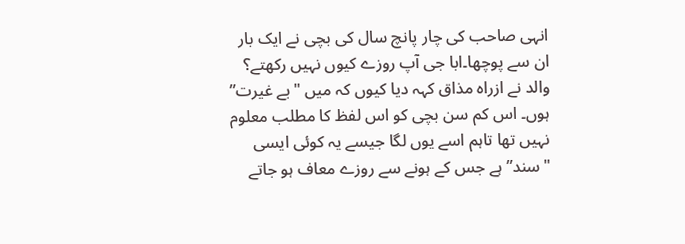انہی صاحب کی چار پانچ سال کی بچی نے ایک بار ان سے پوچھا۔ابا جی آپ روزے کیوں نہیں رکھتے؟ والد نے ازراہ مذاق کہہ دیا کیوں کہ میں "بے غیرت” ہوں۔ اس کم سن بچی کو اس لفظ کا مطلب معلوم نہیں تھا تاہم اسے یوں لگا جیسے یہ کوئی ایسی "سند” ہے جس کے ہونے سے روزے معاف ہو جاتے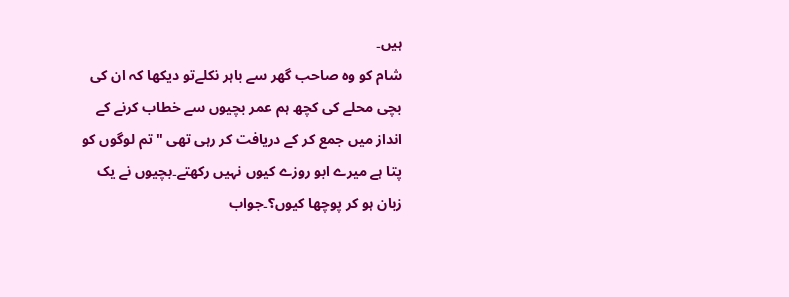ہیں۔
شام کو وہ صاحب گھر سے باہر نکلےتو دیکھا کہ ان کی بچی محلے کی کچھ ہم عمر بچیوں سے خطاب کرنے کے انداز میں جمع کر کے دریافت کر رہی تھی "تم لوگوں کو پتا ہے میرے ابو روزے کیوں نہیں رکھتے۔بچیوں نے یک زبان ہو کر پوچھا کیوں؟۔جواب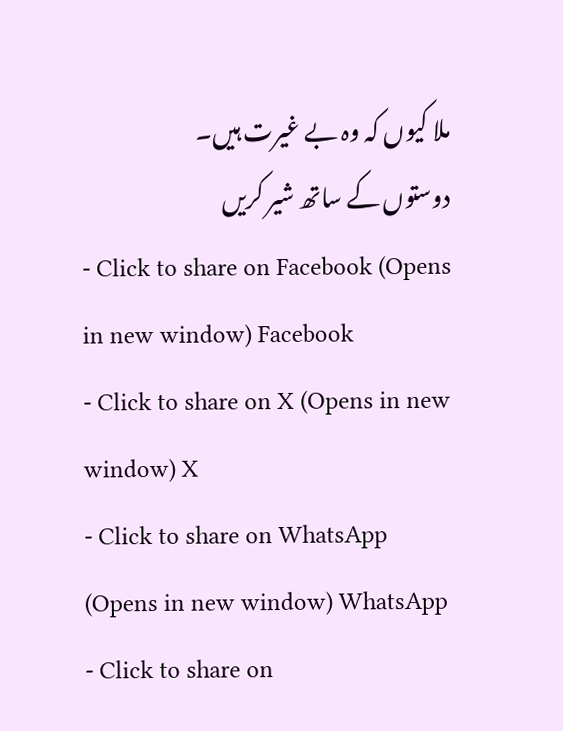ملا کیوں کہ وہ بے غیرت ہیں۔
دوستوں کے ساتھ شیر کریں
- Click to share on Facebook (Opens in new window) Facebook
- Click to share on X (Opens in new window) X
- Click to share on WhatsApp (Opens in new window) WhatsApp
- Click to share on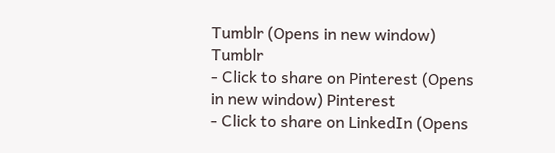Tumblr (Opens in new window) Tumblr
- Click to share on Pinterest (Opens in new window) Pinterest
- Click to share on LinkedIn (Opens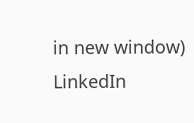in new window) LinkedIn